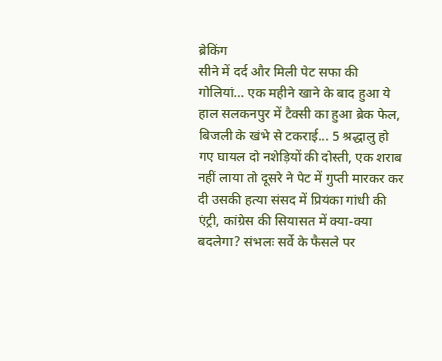ब्रेकिंग
सीने में दर्द और मिली पेट सफा की गोलियां… एक महीने खाने के बाद हुआ ये हाल सलकनपुर में टैक्सी का हुआ ब्रेक फेल, बिजली के खंभे से टकराई... 5 श्रद्धालु हो गए घायल दो नशेड़‍ियों की दोस्ती, एक शराब नहीं लाया तो दूसरे ने पेट में गुप्ती मारकर कर दी उसकी हत्या संसद में प्रियंका गांधी की एंट्री, कांग्रेस की सियासत में क्या-क्या बदलेगा? संभलः सर्वे के फैसले पर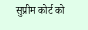सुप्रीम कोर्ट को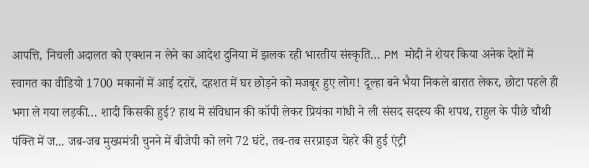आपत्ति, निचली अदालत को एक्शन न लेने का आदेश दुनिया में झलक रही भारतीय संस्कृति… PM मोदी ने शेयर किया अनेक देशों में स्वागत का वीडियो 1700 मकानों में आई दरारें, दहशत में घर छोड़ने को मजबूर हुए लोग! दूल्हा बने भैया निकले बारात लेकर, छोटा पहले ही भगा ले गया लड़की… शादी किसकी हुई? हाथ में संविधान की कॉपी लेकर प्रियंका गांधी ने ली संसद सदस्य की शपथ, राहुल के पीछे चौथी पंक्ति में ज... जब-जब मुख्यमंत्री चुनने में बीजेपी को लगे 72 घंटे, तब-तब सरप्राइज चेहरे की हुई एंट्री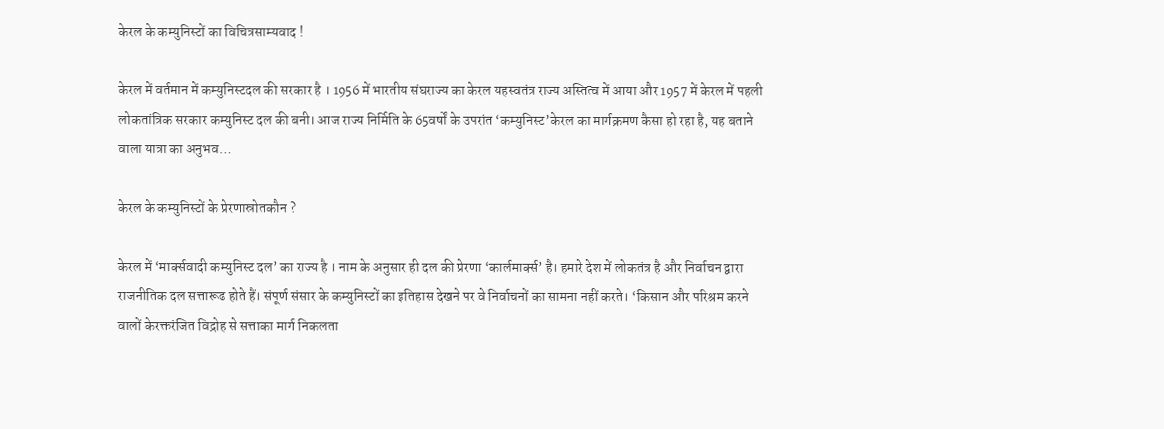केरल के कम्युनिस्टों का विचित्रसाम्यवाद !

केरल में वर्तमान में कम्युनिस्टदल की सरकार है । 1956 में भारतीय संघराज्य का केरल यहस्वतंत्र राज्य अस्तित्व में आया और 1957 में केरल में पहली लोकतांत्रिक सरकार कम्युनिस्ट दल की बनी। आज राज्य निर्मिति के 65वर्षों के उपरांत ‘कम्युनिस्ट’केरल का मार्गक्रमण कैसा हो रहा है, यह बताने वाला यात्रा का अनुभव…

केरल के कम्युनिस्टों के प्रेरणास्रोतकौन ?

केरल में ‘मार्क्सवादी कम्युनिस्ट दल’ का राज्य है । नाम के अनुसार ही दल की प्रेरणा ‘कार्लमार्क्स’ है। हमारे देश में लोकतंत्र है और निर्वाचन द्वारा राजनीतिक दल सत्तारूढ होते हैं। संपूर्ण संसार के कम्युनिस्टों का इतिहास देखने पर वे निर्वाचनों का सामना नहीं करते। ‘किसान और परिश्रम करने वालों केरक्तरंजित विद्रोह से सत्ताका मार्ग निकलता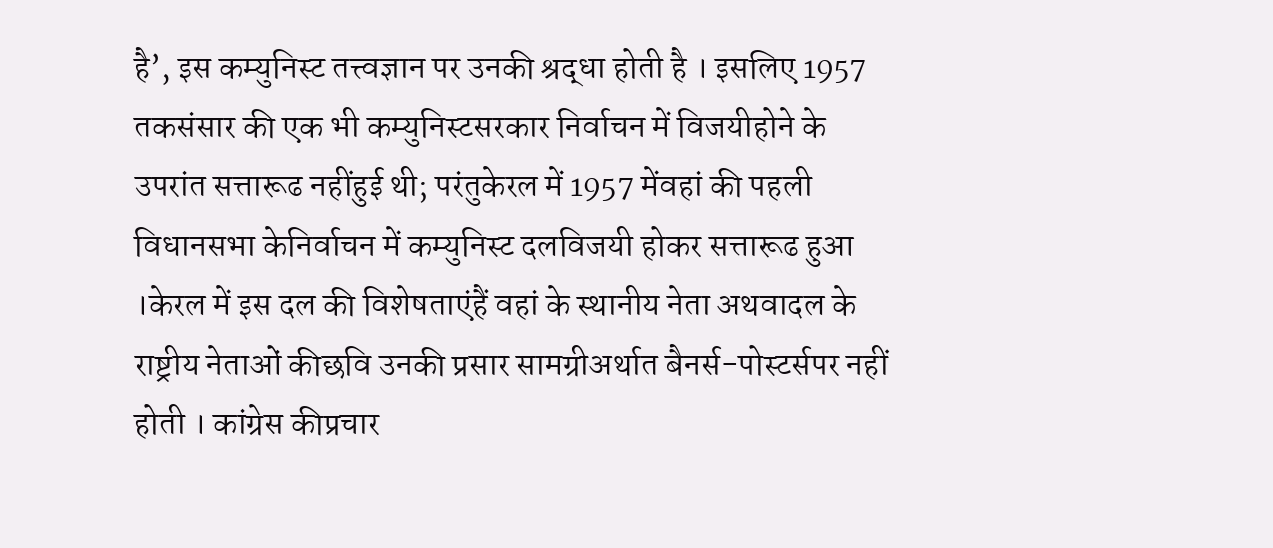है’, इस कम्युनिस्ट तत्त्वज्ञान पर उनकी श्रद्धा होती है । इसलिए 1957 तकसंसार की एक भी कम्युनिस्टसरकार निर्वाचन में विजयीहोने के उपरांत सत्तारूढ नहींहुई थी; परंतुकेरल में 1957 मेंवहां की पहली विधानसभा केनिर्वाचन में कम्युनिस्ट दलविजयी होकर सत्तारूढ हुआ ।केरल में इस दल की विशेषताएंहैं वहां के स्थानीय नेता अथवादल के राष्ट्रीय नेताओं कीछवि उनकी प्रसार सामग्रीअर्थात बैनर्स-पोस्टर्सपर नहीं होती । कांग्रेस कीप्रचार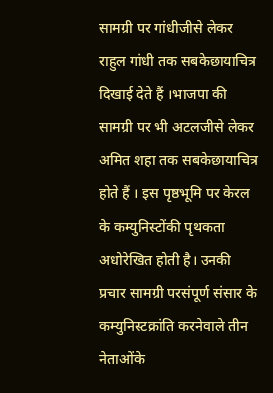सामग्री पर गांधीजीसे लेकर राहुल गांधी तक सबकेछायाचित्र दिखाई देते हैं ।भाजपा की सामग्री पर भी अटलजीसे लेकर अमित शहा तक सबकेछायाचित्र होते हैं । इस पृष्ठभूमि पर केरल के कम्युनिस्टोंकी पृथकता अधोरेखित होती है। उनकी प्रचार सामग्री परसंपूर्ण संसार के कम्युनिस्टक्रांति करनेवाले तीन नेताओंके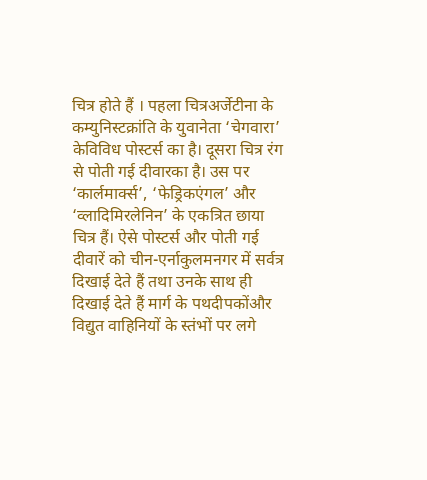चित्र होते हैं । पहला चित्रअर्जेटीना के कम्युनिस्टक्रांति के युवानेता ‘चेगवारा’ केविविध पोस्टर्स का है। दूसरा चित्र रंग से पोती गई दीवारका है। उस पर ‘कार्लमार्क्स’, ‘फेड्रिकएंगल’ और ‘व्लादिमिरलेनिन’ के एकत्रित छाया चित्र हैं। ऐसे पोस्टर्स और पोती गई दीवारें को चीन-एर्नाकुलमनगर में सर्वत्र दिखाई देते हैं तथा उनके साथ ही दिखाई देते हैं मार्ग के पथदीपकोंऔर विद्युत वाहिनियों के स्तंभों पर लगे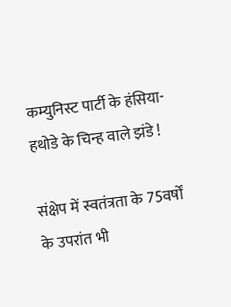कम्युनिस्ट पार्टी के हंसिया-हथोडे के चिन्ह वाले झंडे !

संक्षेप में स्वतंत्रता के 75वर्षों के उपरांत भी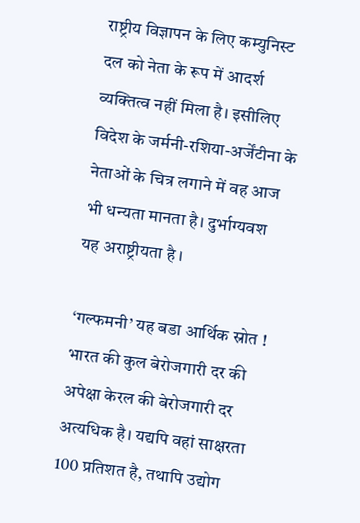राष्ट्रीय विज्ञापन के लिए कम्युनिस्ट दल को नेता के रूप में आदर्श व्यक्तित्व नहीं मिला है। इसीलिए विदेश के जर्मनी-रशिया-अर्जेंटीना के नेताओं के चित्र लगाने में वह आज भी धन्यता मानता है। दुर्भाग्यवश यह अराष्ट्रीयता है ।

‘गल्फमनी’ यह बडा आर्थिक स्रोत !
भारत की कुल बेरोजगारी दर की अपेक्षा केरल की बेरोजगारी दर अत्यधिक है। यद्यपि वहां साक्षरता 100 प्रतिशत है, तथापि उद्योग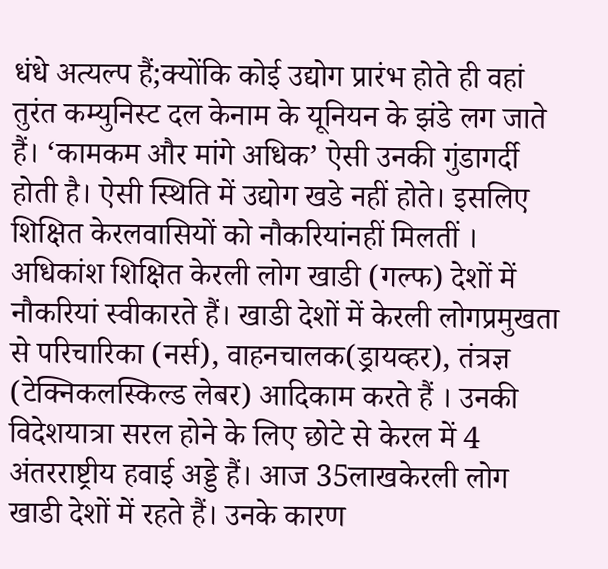धंधे अत्यल्प हैं;क्योंकि कोई उद्योग प्रारंभ होते ही वहां तुरंत कम्युनिस्ट दल केनाम के यूनियन के झंडे लग जाते हैं। ‘कामकम और मांगे अधिक’ ऐसी उनकी गुंडागर्दी होती है। ऐसी स्थिति में उद्योग खडे नहीं होते। इसलिए शिक्षित केरलवासियों को नौकरियांनहीं मिलतीं । अधिकांश शिक्षित केरली लोग खाडी (गल्फ) देशों में नौकरियां स्वीकारते हैं। खाडी देशों में केरली लोगप्रमुखता से परिचारिका (नर्स), वाहनचालक(ड्रायव्हर), तंत्रज्ञ (टेक्निकलस्किल्ड लेबर) आदिकाम करते हैं । उनकी विदेशयात्रा सरल होने के लिए छोटे से केरल में 4 अंतरराष्ट्रीय हवाई अड्डे हैं। आज 35लाखकेरली लोग खाडी देशों में रहते हैं। उनके कारण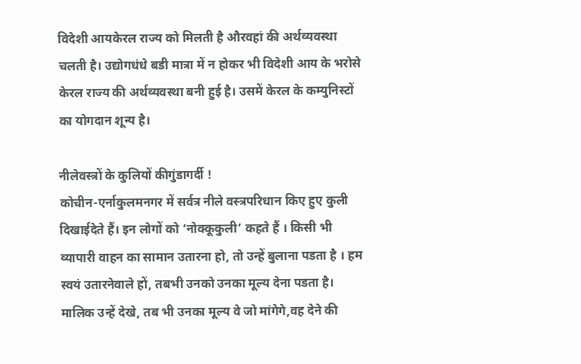विदेशी आयकेरल राज्य को मिलती है औरवहां की अर्थव्यवस्था चलती है। उद्योगधंधे बडी मात्रा में न होकर भी विदेशी आय के भरोसे केरल राज्य की अर्थव्यवस्था बनी हुई है। उसमें केरल के कम्युनिस्टों का योगदान शून्य है।

नीलेवस्त्रों के कुलियों कीगुंडागर्दी !
कोचीन-एर्नाकुलमनगर में सर्वत्र नीले वस्त्रपरिधान किए हुए कुली दिखाईदेते हैं। इन लोगों को ‘नोक्कूकुली’ कहते हैं । किसी भी व्यापारी वाहन का सामान उतारना हो, तो उन्हें बुलाना पडता है । हम स्वयं उतारनेवाले हों, तबभी उनको उनका मूल्य देना पडता है। मालिक उन्हें देखे, तब भी उनका मूल्य वे जो मांगेगे,वह देने की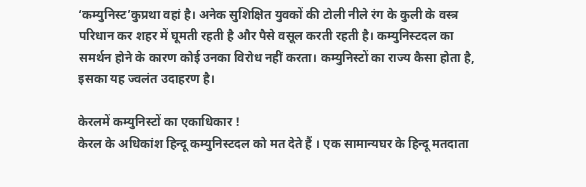‘कम्युनिस्ट’कुप्रथा वहां है। अनेक सुशिक्षित युवकों की टोली नीले रंग के कुली के वस्त्र परिधान कर शहर में घूमती रहती है और पैसे वसूल करती रहती है। कम्युनिस्टदल का समर्थन होने के कारण कोई उनका विरोध नहीं करता। कम्युनिस्टों का राज्य कैसा होता है, इसका यह ज्वलंत उदाहरण है।

केरलमें कम्युनिस्टों का एकाधिकार !
केरल के अधिकांश हिन्दू कम्युनिस्टदल को मत देते हैं । एक सामान्यघर के हिन्दू मतदाता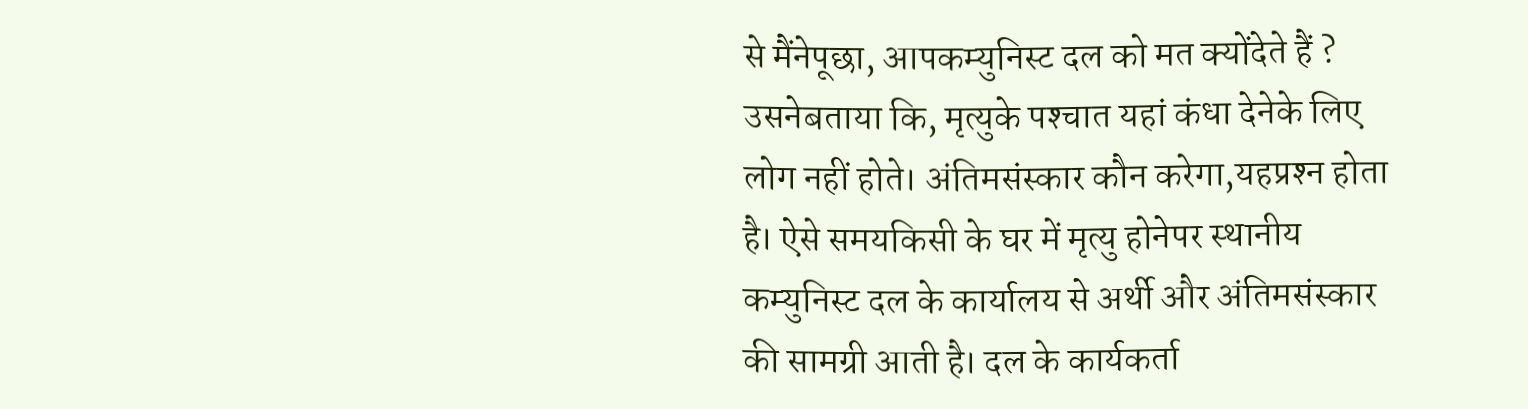से मैंनेपूछा, आपकम्युनिस्ट दल को मत क्योंदेते हैं ? उसनेबताया कि, मृत्युके पश्‍चात यहां कंधा देनेके लिए लोग नहीं होते। अंतिमसंस्कार कौन करेगा,यहप्रश्‍न होता है। ऐसे समयकिसी के घर में मृत्यु होनेपर स्थानीय कम्युनिस्ट दल के कार्यालय से अर्थी और अंतिमसंस्कार की सामग्री आती है। दल के कार्यकर्ता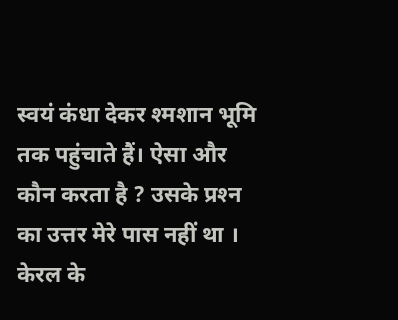स्वयं कंधा देकर श्मशान भूमि तक पहुंचाते हैं। ऐसा और कौन करता है ? उसके प्रश्‍न का उत्तर मेरे पास नहीं था । केरल के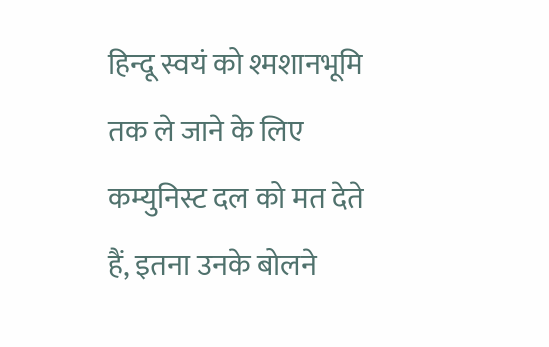हिन्दू स्वयं को श्मशानभूमि तक ले जाने के लिए कम्युनिस्ट दल को मत देते हैं, इतना उनके बोलने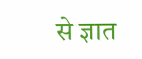से ज्ञात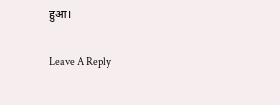हुआ।

Leave A Reply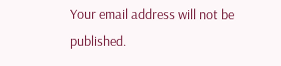Your email address will not be published.